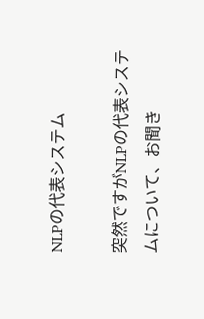NLPの代表システム

突然ですがNLPの代表システムについて、お聞き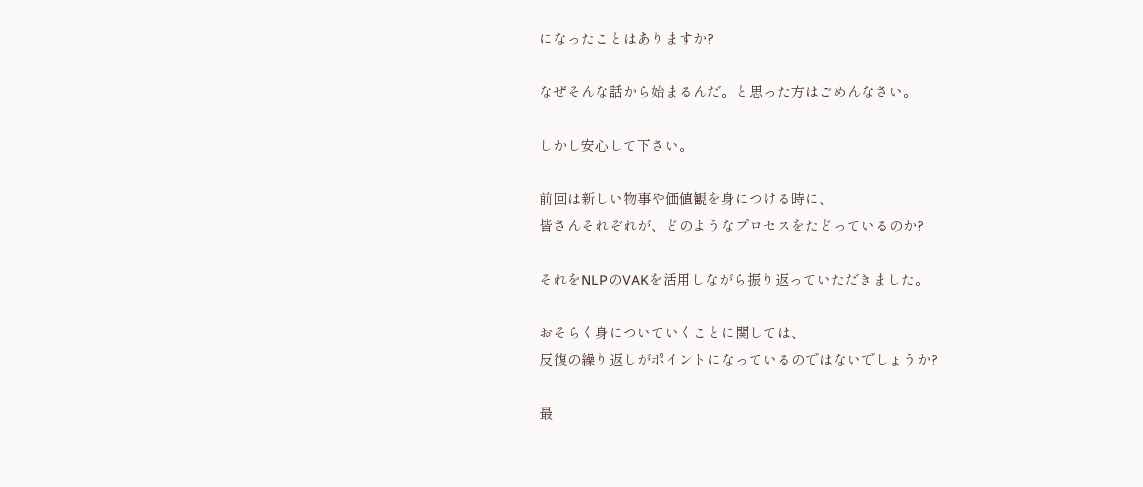になったことはありますか?

なぜそんな話から始まるんだ。と思った方はごめんなさい。

しかし安心して下さい。

前回は新しい物事や価値観を身につける時に、
皆さんそれぞれが、どのようなプロセスをたどっているのか?

それをNLPのVAKを活用しながら振り返っていただきました。

おそらく身についていくことに関しては、
反復の繰り返しがポイントになっているのではないでしょうか?

最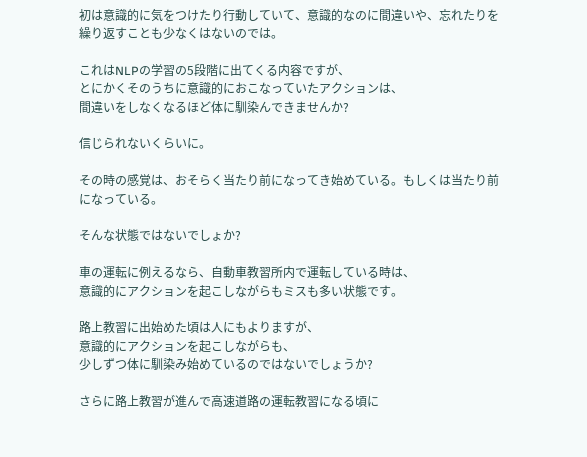初は意識的に気をつけたり行動していて、意識的なのに間違いや、忘れたりを繰り返すことも少なくはないのでは。

これはNLPの学習の5段階に出てくる内容ですが、
とにかくそのうちに意識的におこなっていたアクションは、
間違いをしなくなるほど体に馴染んできませんか?

信じられないくらいに。

その時の感覚は、おそらく当たり前になってき始めている。もしくは当たり前になっている。

そんな状態ではないでしょか?

車の運転に例えるなら、自動車教習所内で運転している時は、
意識的にアクションを起こしながらもミスも多い状態です。

路上教習に出始めた頃は人にもよりますが、
意識的にアクションを起こしながらも、
少しずつ体に馴染み始めているのではないでしょうか?

さらに路上教習が進んで高速道路の運転教習になる頃に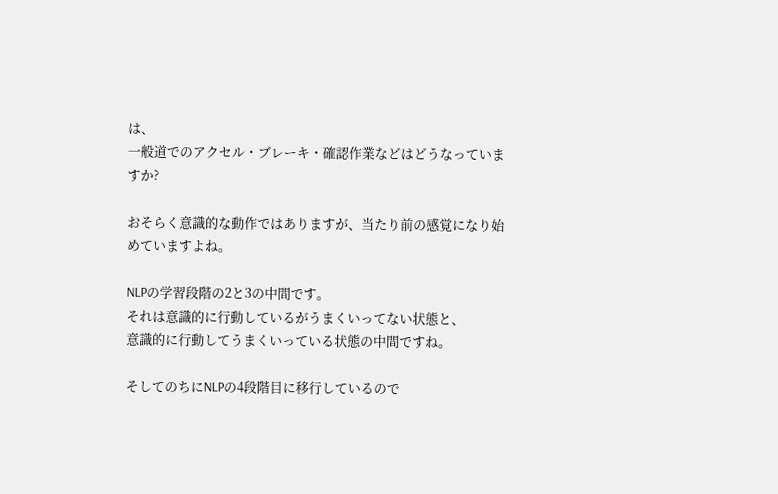は、
一般道でのアクセル・ブレーキ・確認作業などはどうなっていますか?

おそらく意識的な動作ではありますが、当たり前の感覚になり始めていますよね。

NLPの学習段階の2と3の中間です。
それは意識的に行動しているがうまくいってない状態と、
意識的に行動してうまくいっている状態の中間ですね。

そしてのちにNLPの4段階目に移行しているので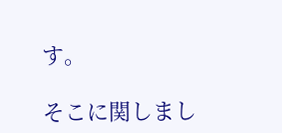す。

そこに関しまし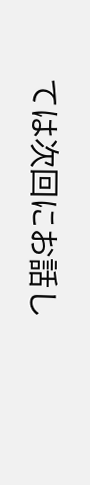ては次回にお話し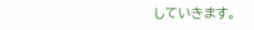していきます。